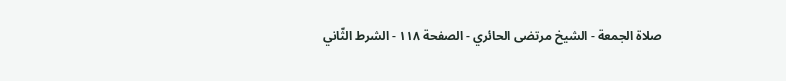صلاة الجمعة - الشيخ مرتضى الحائري - الصفحة ١١٨ - الشرط الثّاني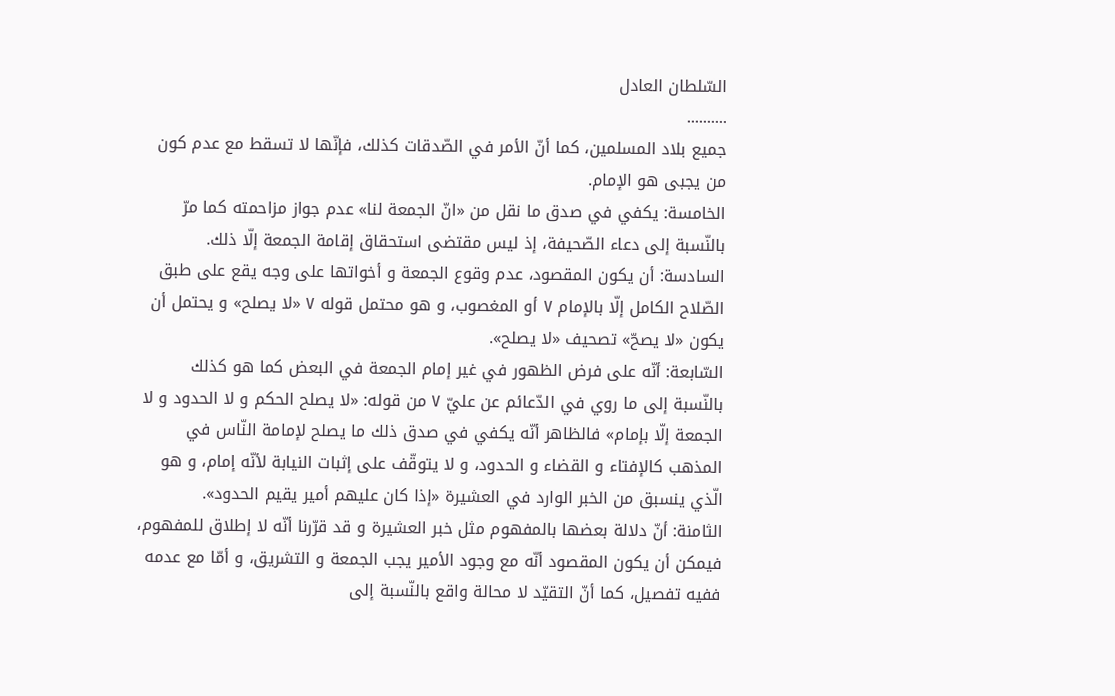السّلطان العادل
..........
جميع بلاد المسلمين، كما أنّ الأمر في الصّدقات كذلك، فإنّها لا تسقط مع عدم كون من يجبى هو الإمام.
الخامسة: يكفي في صدق ما نقل من «انّ الجمعة لنا» عدم جواز مزاحمته كما مرّ بالنّسبة إلى دعاء الصّحيفة، إذ ليس مقتضى استحقاق إقامة الجمعة إلّا ذلك.
السادسة: أن يكون المقصود، عدم وقوع الجمعة و أخواتها على وجه يقع على طبق الصّلاح الكامل إلّا بالإمام ٧ أو المغصوب، و هو محتمل قوله ٧ «لا يصلح» و يحتمل أن يكون «لا يصحّ» تصحيف «لا يصلح».
السّابعة: أنّه على فرض الظهور في غير إمام الجمعة في البعض كما هو كذلك بالنّسبة إلى ما روي في الدّعائم عن عليّ ٧ من قوله: «لا يصلح الحكم و لا الحدود و لا الجمعة إلّا بإمام» فالظاهر أنّه يكفي في صدق ذلك ما يصلح لإمامة النّاس في المذهب كالإفتاء و القضاء و الحدود، و لا يتوقّف على إثبات النيابة لأنّه إمام، و هو الّذي ينسبق من الخبر الوارد في العشيرة «إذا كان عليهم أمير يقيم الحدود».
الثامنة: أنّ دلالة بعضها بالمفهوم مثل خبر العشيرة و قد قرّرنا أنّه لا إطلاق للمفهوم، فيمكن أن يكون المقصود أنّه مع وجود الأمير يجب الجمعة و التشريق، و أمّا مع عدمه ففيه تفصيل، كما أنّ التقيّد لا محالة واقع بالنّسبة إلى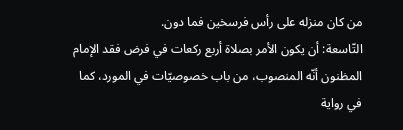من كان منزله على رأس فرسخين فما دون.
التّاسعة: أن يكون الأمر بصلاة أربع ركعات في فرض فقد الإمام المظنون أنّه المنصوب، من باب خصوصيّات في المورد، كما في رواية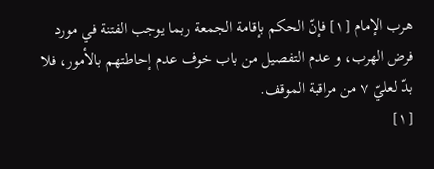هرب الإمام [١] فإنّ الحكم بإقامة الجمعة ربما يوجب الفتنة في مورد فرض الهرب، و عدم التفصيل من باب خوف عدم إحاطتهم بالأمور، فلا بدّ لعليّ ٧ من مراقبة الموقف.
[١]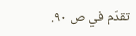تقدّم في ص ٩٠.